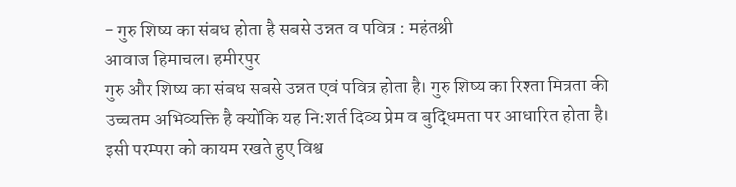- गुरु शिष्य का संबध होता है सबसे उन्नत व पवित्र : महंतश्री
आवाज हिमाचल। हमीरपुर
गुरु और शिष्य का संबध सबसे उन्नत एवं पवित्र होता है। गुरु शिष्य का रिश्ता मित्रता की उच्चतम अभिव्यक्ति है क्योंकि यह नि:शर्त दिव्य प्रेम व बुद्धिमता पर आधारित होता है। इसी परम्परा को कायम रखते हुए विश्व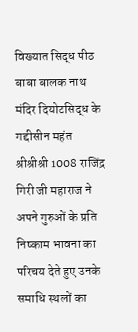विख्यात सिद्ध पीठ बाबा बालक नाथ मंदिर दियोटसिद्ध के गद्दीसीन महंत श्रीश्रीश्री 1008 राजिंद्र गिरी जी महाराज ने अपने गुरुओं के प्रति निष्काम भावना का परिचय देते हुए उनके समाधि स्थलों का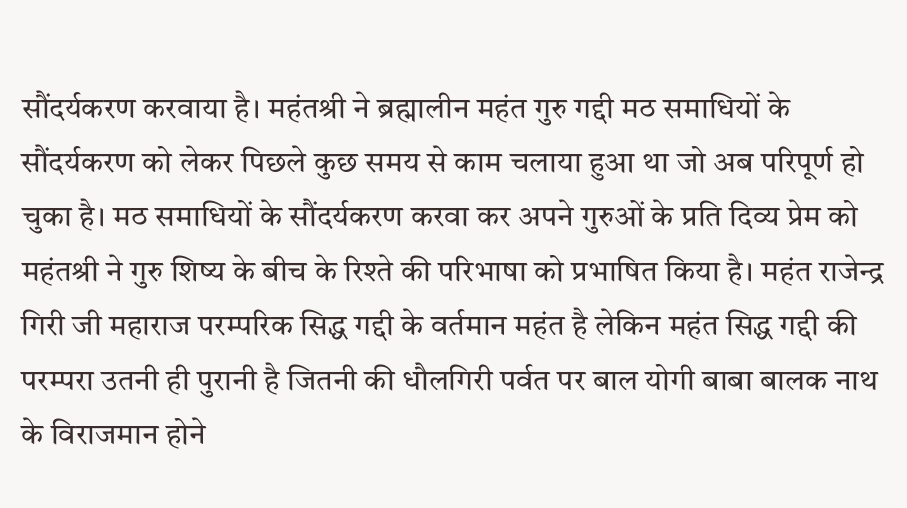सौंदर्यकरण करवाया है। महंतश्री ने ब्रह्मालीन महंत गुरु गद्दी मठ समाधियों के सौंदर्यकरण को लेकर पिछले कुछ समय से काम चलाया हुआ था जो अब परिपूर्ण हो चुका है। मठ समाधियों के सौंदर्यकरण करवा कर अपने गुरुओं के प्रति दिव्य प्रेम को महंतश्री ने गुरु शिष्य के बीच के रिश्ते की परिभाषा को प्रभाषित किया है। महंत राजेन्द्र गिरी जी महाराज परम्परिक सिद्ध गद्दी के वर्तमान महंत है लेकिन महंत सिद्ध गद्दी की परम्परा उतनी ही पुरानी है जितनी की धौलगिरी पर्वत पर बाल योगी बाबा बालक नाथ के विराजमान होने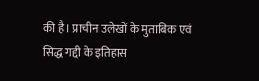की है। प्राचीन उलेखों के मुताबिक एवं सिद्ध गद्दी के इतिहास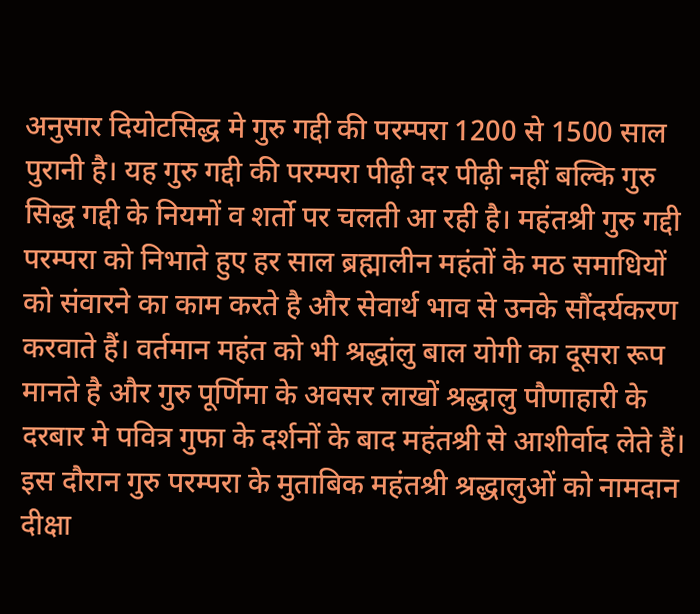अनुसार दियोटसिद्ध मे गुरु गद्दी की परम्परा 1200 से 1500 साल पुरानी है। यह गुरु गद्दी की परम्परा पीढ़ी दर पीढ़ी नहीं बल्कि गुरु सिद्ध गद्दी के नियमों व शर्तो पर चलती आ रही है। महंतश्री गुरु गद्दी परम्परा को निभाते हुए हर साल ब्रह्मालीन महंतों के मठ समाधियों को संवारने का काम करते है और सेवार्थ भाव से उनके सौंदर्यकरण करवाते हैं। वर्तमान महंत को भी श्रद्धांलु बाल योगी का दूसरा रूप मानते है और गुरु पूर्णिमा के अवसर लाखों श्रद्धालु पौणाहारी के दरबार मे पवित्र गुफा के दर्शनों के बाद महंतश्री से आशीर्वाद लेते हैं। इस दौरान गुरु परम्परा के मुताबिक महंतश्री श्रद्धालुओं को नामदान दीक्षा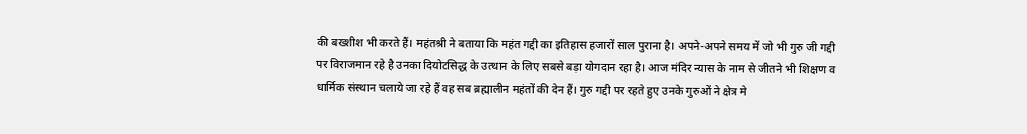की बख्शीश भी करते हैं। महंतश्री ने बताया कि महंत गद्दी का इतिहास हजारों साल पुराना है। अपने-अपने समय में जो भी गुरु जी गद्दी पर विराजमान रहे है उनका दियोटसिद्ध के उत्थान के लिए सबसे बड़ा योगदान रहा है। आज मंदिर न्यास के नाम से जीतने भी शिक्षण व धार्मिक संस्थान चलाये जा रहे हैं वह सब ब्रह्मालीन महंतों की देन हैं। गुरु गद्दी पर रहते हुए उनके गुरुओं ने क्षेत्र मे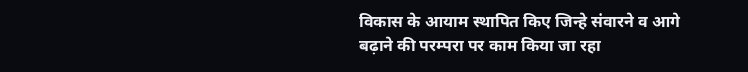विकास के आयाम स्थापित किए जिन्हे संवारने व आगे बढ़ाने की परम्परा पर काम किया जा रहा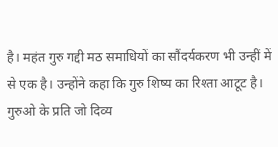है। महंत गुरु गद्दी मठ समाधियों का सौंदर्यकरण भी उन्हीं में से एक है। उन्होंने कहा कि गुरु शिष्य का रिश्ता आटूट है। गुरुओ के प्रति जो दिव्य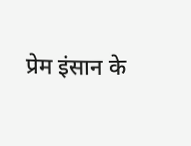प्रेम इंसान के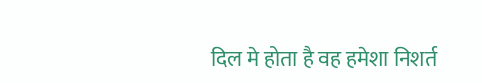दिल मे होता है वह हमेशा निशर्त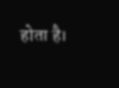होता है।